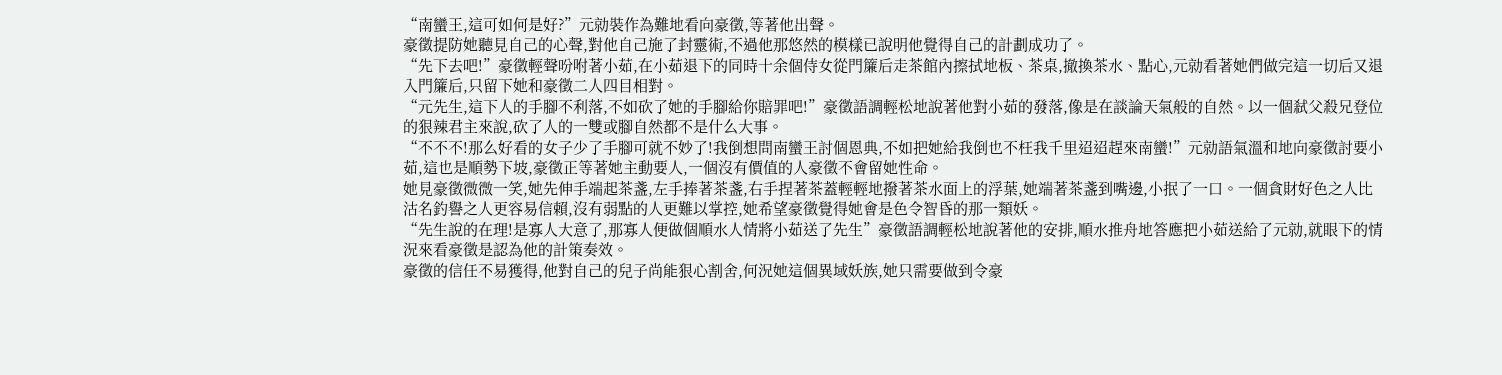“南蠻王,這可如何是好?”元勍裝作為難地看向豪徵,等著他出聲。
豪徵提防她聽見自己的心聲,對他自己施了封靈術,不過他那悠然的模樣已說明他覺得自己的計劃成功了。
“先下去吧!”豪徵輕聲吩咐著小茹,在小茹退下的同時十余個侍女從門簾后走茶館內擦拭地板、茶桌,撤換茶水、點心,元勍看著她們做完這一切后又退入門簾后,只留下她和豪徵二人四目相對。
“元先生,這下人的手腳不利落,不如砍了她的手腳給你賠罪吧!”豪徵語調輕松地說著他對小茹的發落,像是在談論天氣般的自然。以一個弒父殺兄登位的狠辣君主來說,砍了人的一雙或腳自然都不是什么大事。
“不不不!那么好看的女子少了手腳可就不妙了!我倒想問南蠻王討個恩典,不如把她給我倒也不枉我千里迢迢趕來南蠻!”元勍語氣溫和地向豪徵討要小茹,這也是順勢下坡,豪徵正等著她主動要人,一個沒有價值的人豪徵不會留她性命。
她見豪徵微微一笑,她先伸手端起茶盞,左手捧著茶盞,右手捏著茶蓋輕輕地撥著茶水面上的浮葉,她端著茶盞到嘴邊,小抿了一口。一個貪財好色之人比沽名釣譽之人更容易信賴,沒有弱點的人更難以掌控,她希望豪徵覺得她會是色令智昏的那一類妖。
“先生說的在理!是寡人大意了,那寡人便做個順水人情將小茹送了先生”豪徵語調輕松地說著他的安排,順水推舟地答應把小茹送給了元勍,就眼下的情況來看豪徵是認為他的計策奏效。
豪徵的信任不易獲得,他對自己的兒子尚能狠心割舍,何況她這個異域妖族,她只需要做到令豪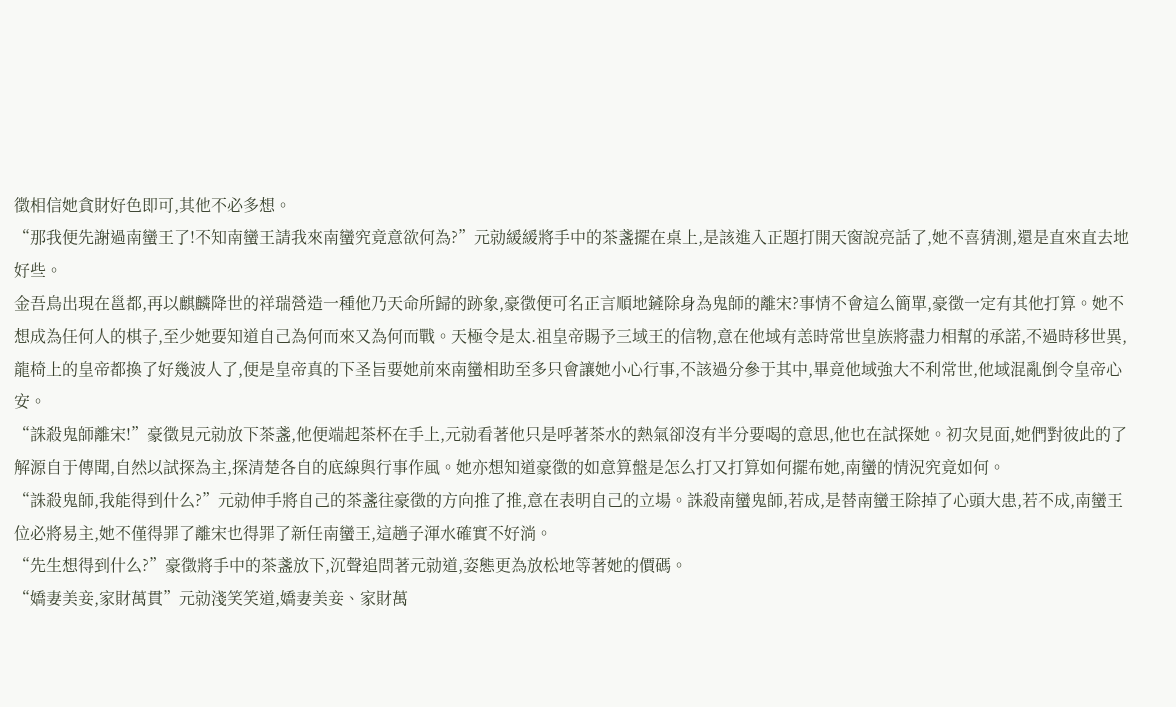徵相信她貪財好色即可,其他不必多想。
“那我便先謝過南蠻王了!不知南蠻王請我來南蠻究竟意欲何為?”元勍緩緩將手中的茶盞擺在桌上,是該進入正題打開天窗說亮話了,她不喜猜測,還是直來直去地好些。
金吾鳥出現在邕都,再以麒麟降世的祥瑞營造一種他乃天命所歸的跡象,豪徵便可名正言順地鏟除身為鬼師的離宋?事情不會這么簡單,豪徵一定有其他打算。她不想成為任何人的棋子,至少她要知道自己為何而來又為何而戰。天極令是太.祖皇帝賜予三域王的信物,意在他域有恙時常世皇族將盡力相幫的承諾,不過時移世異,龍椅上的皇帝都換了好幾波人了,便是皇帝真的下圣旨要她前來南蠻相助至多只會讓她小心行事,不該過分參于其中,畢竟他域強大不利常世,他域混亂倒令皇帝心安。
“誅殺鬼師離宋!”豪徵見元勍放下茶盞,他便端起茶杯在手上,元勍看著他只是呼著茶水的熱氣卻沒有半分要喝的意思,他也在試探她。初次見面,她們對彼此的了解源自于傳聞,自然以試探為主,探清楚各自的底線與行事作風。她亦想知道豪徵的如意算盤是怎么打又打算如何擺布她,南蠻的情況究竟如何。
“誅殺鬼師,我能得到什么?”元勍伸手將自己的茶盞往豪徵的方向推了推,意在表明自己的立場。誅殺南蠻鬼師,若成,是替南蠻王除掉了心頭大患,若不成,南蠻王位必將易主,她不僅得罪了離宋也得罪了新任南蠻王,這趟子渾水確實不好淌。
“先生想得到什么?”豪徵將手中的茶盞放下,沉聲追問著元勍道,姿態更為放松地等著她的價碼。
“嬌妻美妾,家財萬貫”元勍淺笑笑道,嬌妻美妾、家財萬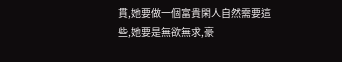貫,她要做一個富貴閑人自然需要這些,她要是無欲無求,豪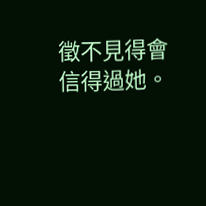徵不見得會信得過她。